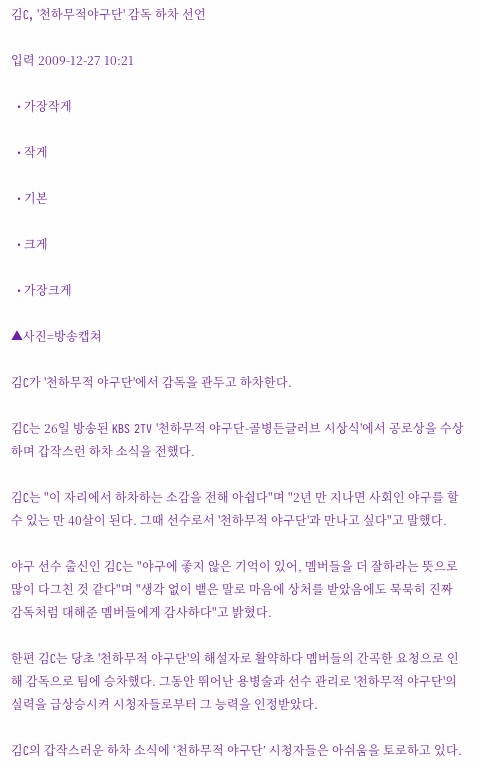김C, '천하무적야구단' 감독 하차 선언

입력 2009-12-27 10:21

  • 가장작게

  • 작게

  • 기본

  • 크게

  • 가장크게

▲사진=방송캡쳐

김C가 '천하무적 야구단'에서 감독을 관두고 하차한다.

김C는 26일 방송된 KBS 2TV '천하무적 야구단-골병든글러브 시상식'에서 공로상을 수상하며 갑작스런 하차 소식을 전했다.

김C는 "이 자리에서 하차하는 소감을 전해 아쉽다"며 "2년 만 지나면 사회인 야구를 할 수 있는 만 40살이 된다. 그때 선수로서 '천하무적 야구단'과 만나고 싶다"고 말했다.

야구 선수 출신인 김C는 "야구에 좋지 않은 기억이 있어, 멤버들을 더 잘하라는 뜻으로 많이 다그친 것 같다"며 "생각 없이 뱉은 말로 마음에 상처를 받았음에도 묵묵히 진짜 감독처럼 대해준 멤버들에게 감사하다"고 밝혔다.

한편 김C는 당초 '천하무적 야구단'의 해설자로 활약하다 멤버들의 간곡한 요청으로 인해 감독으로 팀에 승차했다. 그동안 뛰어난 용병술과 선수 관리로 '천하무적 야구단'의 실력을 급상승시켜 시청자들로부터 그 능력을 인정받았다.

김C의 갑작스러운 하차 소식에 ‘천하무적 야구단’ 시청자들은 아쉬움을 토로하고 있다.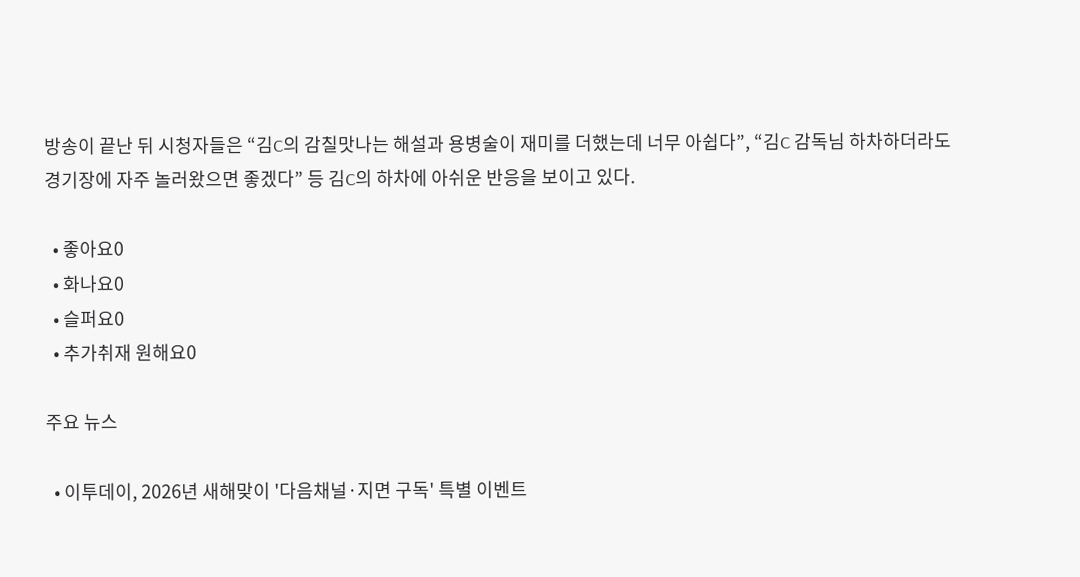방송이 끝난 뒤 시청자들은 “김C의 감칠맛나는 해설과 용병술이 재미를 더했는데 너무 아쉽다”, “김C 감독님 하차하더라도 경기장에 자주 놀러왔으면 좋겠다” 등 김C의 하차에 아쉬운 반응을 보이고 있다.

  • 좋아요0
  • 화나요0
  • 슬퍼요0
  • 추가취재 원해요0

주요 뉴스

  • 이투데이, 2026년 새해맞이 '다음채널·지면 구독' 특별 이벤트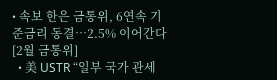• 속보 한은 금통위, 6연속 기준금리 동결…2.5% 이어간다 [2월 금통위]
  • 美 USTR “일부 국가 관세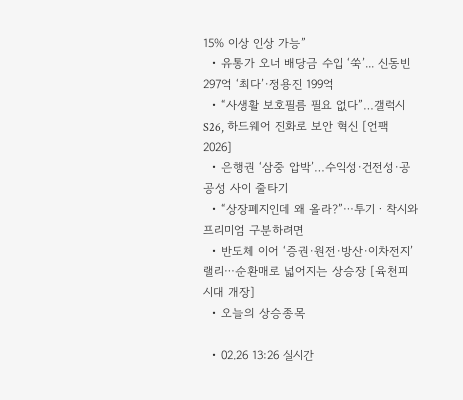15% 이상 인상 가능”
  • 유통가 오너 배당금 수입 ‘쑥’... 신동빈 297억 ‘최다’·정용진 199억
  • “사생활 보호필름 필요 없다”…갤럭시S26, 하드웨어 진화로 보안 혁신 [언팩 2026]
  • 은행권 ‘삼중 압박’…수익성·건전성·공공성 사이 줄타기
  • “상장폐지인데 왜 올라?”⋯투기ㆍ착시와 프리미엄 구분하려면
  • 반도체 이어 ‘증권·원전·방산·이차전지’ 랠리⋯순환매로 넓어지는 상승장 [육천피 시대 개장]
  • 오늘의 상승종목

  • 02.26 13:26 실시간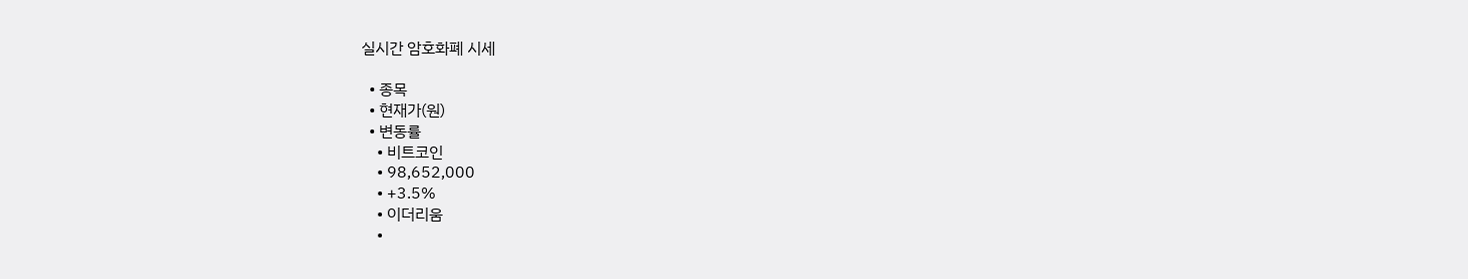실시간 암호화폐 시세

  • 종목
  • 현재가(원)
  • 변동률
    • 비트코인
    • 98,652,000
    • +3.5%
    • 이더리움
    •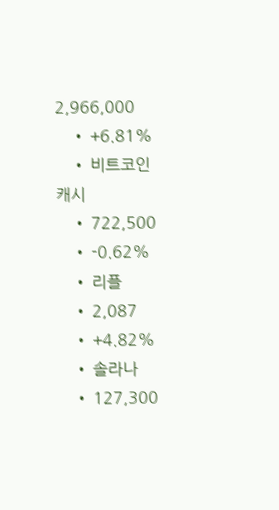2,966,000
    • +6.81%
    • 비트코인 캐시
    • 722,500
    • -0.62%
    • 리플
    • 2,087
    • +4.82%
    • 솔라나
    • 127,300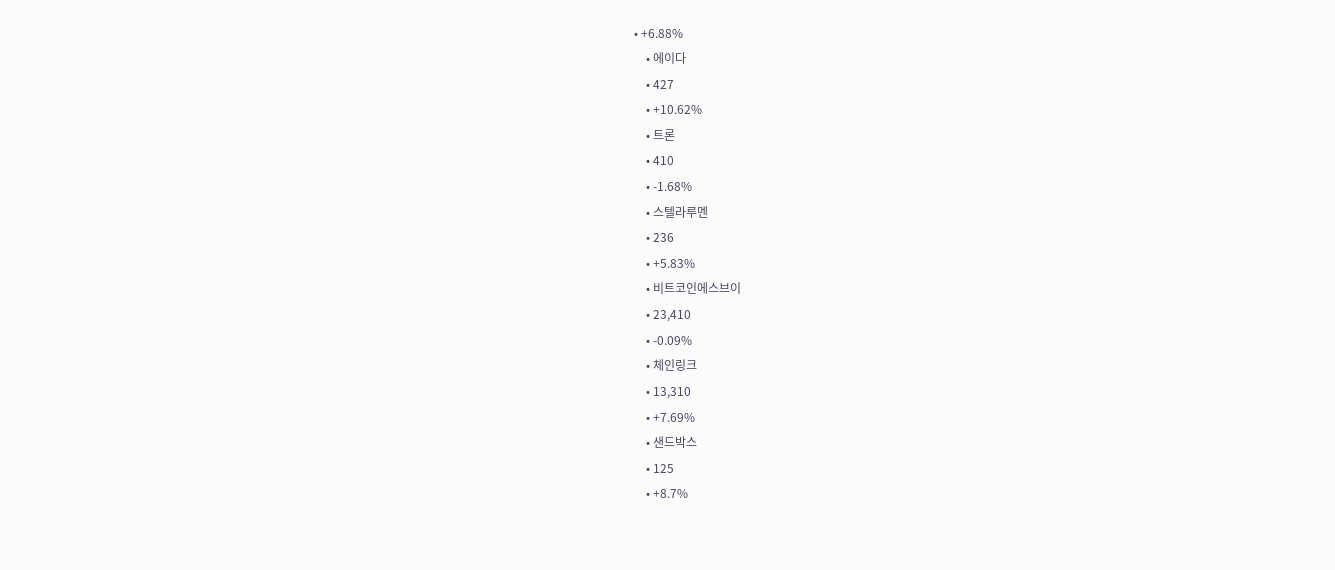• +6.88%
    • 에이다
    • 427
    • +10.62%
    • 트론
    • 410
    • -1.68%
    • 스텔라루멘
    • 236
    • +5.83%
    • 비트코인에스브이
    • 23,410
    • -0.09%
    • 체인링크
    • 13,310
    • +7.69%
    • 샌드박스
    • 125
    • +8.7%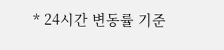* 24시간 변동률 기준